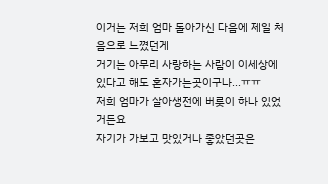이거는 저희 엄마 돌아가신 다음에 제일 처음으로 느꼈던게
거기는 아무리 사랑하는 사람이 이세상에 있다고 해도 혼자가는곳이구나...ㅠㅠ
저희 엄마가 살아생전에 버릇이 하나 있었거든요
자기가 가보고 맛있거나 좋았던곳은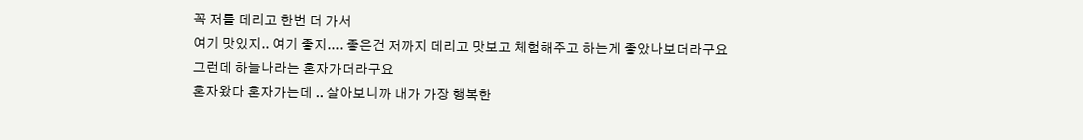꼭 저를 데리고 한번 더 가서
여기 맛있지.. 여기 좋지.... 좋은건 저까지 데리고 맛보고 체험해주고 하는게 좋았나보더라구요
그런데 하늘나라는 혼자가더라구요
혼자왔다 혼자가는데 .. 살아보니까 내가 가장 행복한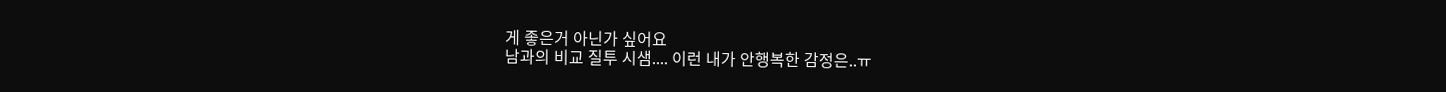게 좋은거 아닌가 싶어요
남과의 비교 질투 시샘.... 이런 내가 안행복한 감정은..ㅠ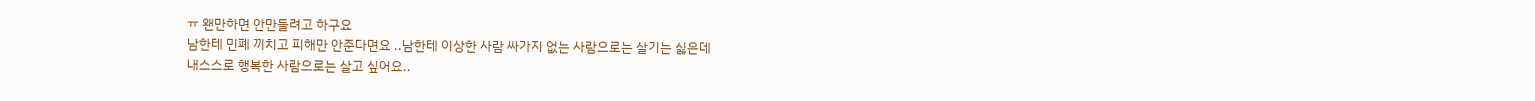ㅠ 왠만하면 안만들려고 하구요
남한테 민폐 끼치고 피해만 안준다면요 ..남한테 이상한 사람 싸가지 없는 사람으로는 살기는 싫은데
내스스로 행복한 사람으로는 살고 싶어요..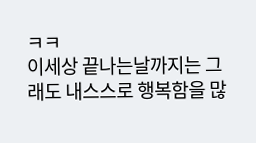ㅋㅋ
이세상 끝나는날까지는 그래도 내스스로 행복함을 많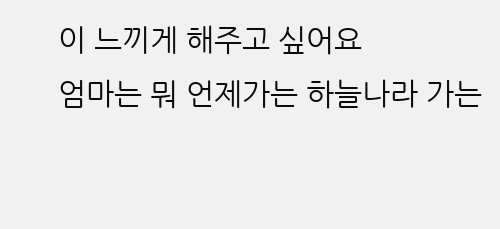이 느끼게 해주고 싶어요
엄마는 뭐 언제가는 하늘나라 가는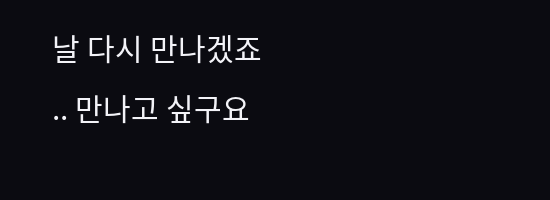날 다시 만나겠죠 .. 만나고 싶구요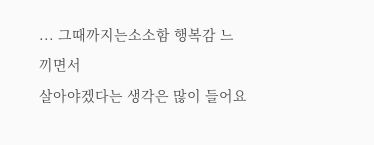... 그때까지는소소함 행복감 느끼면서
살아야겠다는 생각은 많이 들어요